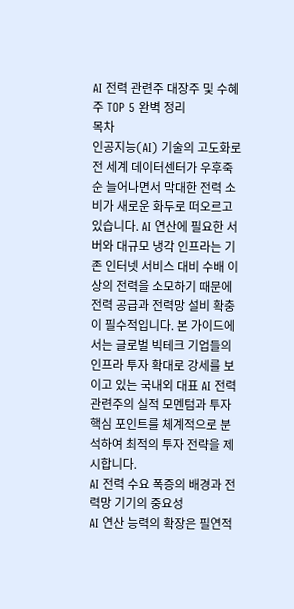AI 전력 관련주 대장주 및 수혜주 TOP 5 완벽 정리
목차
인공지능(AI) 기술의 고도화로 전 세계 데이터센터가 우후죽순 늘어나면서 막대한 전력 소비가 새로운 화두로 떠오르고 있습니다. AI 연산에 필요한 서버와 대규모 냉각 인프라는 기존 인터넷 서비스 대비 수배 이상의 전력을 소모하기 때문에 전력 공급과 전력망 설비 확충이 필수적입니다. 본 가이드에서는 글로벌 빅테크 기업들의 인프라 투자 확대로 강세를 보이고 있는 국내외 대표 AI 전력 관련주의 실적 모멘텀과 투자 핵심 포인트를 체계적으로 분석하여 최적의 투자 전략을 제시합니다.
AI 전력 수요 폭증의 배경과 전력망 기기의 중요성
AI 연산 능력의 확장은 필연적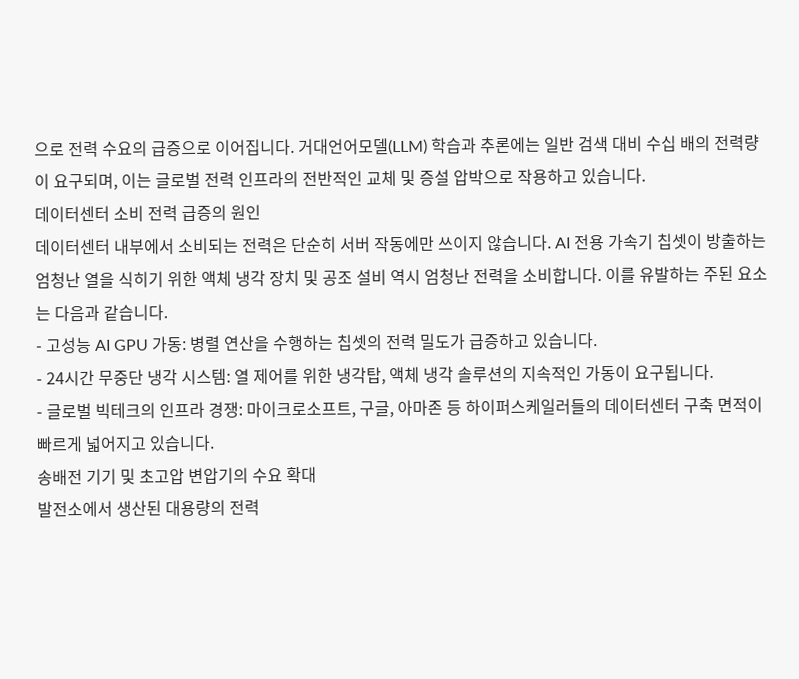으로 전력 수요의 급증으로 이어집니다. 거대언어모델(LLM) 학습과 추론에는 일반 검색 대비 수십 배의 전력량이 요구되며, 이는 글로벌 전력 인프라의 전반적인 교체 및 증설 압박으로 작용하고 있습니다.
데이터센터 소비 전력 급증의 원인
데이터센터 내부에서 소비되는 전력은 단순히 서버 작동에만 쓰이지 않습니다. AI 전용 가속기 칩셋이 방출하는 엄청난 열을 식히기 위한 액체 냉각 장치 및 공조 설비 역시 엄청난 전력을 소비합니다. 이를 유발하는 주된 요소는 다음과 같습니다.
- 고성능 AI GPU 가동: 병렬 연산을 수행하는 칩셋의 전력 밀도가 급증하고 있습니다.
- 24시간 무중단 냉각 시스템: 열 제어를 위한 냉각탑, 액체 냉각 솔루션의 지속적인 가동이 요구됩니다.
- 글로벌 빅테크의 인프라 경쟁: 마이크로소프트, 구글, 아마존 등 하이퍼스케일러들의 데이터센터 구축 면적이 빠르게 넓어지고 있습니다.
송배전 기기 및 초고압 변압기의 수요 확대
발전소에서 생산된 대용량의 전력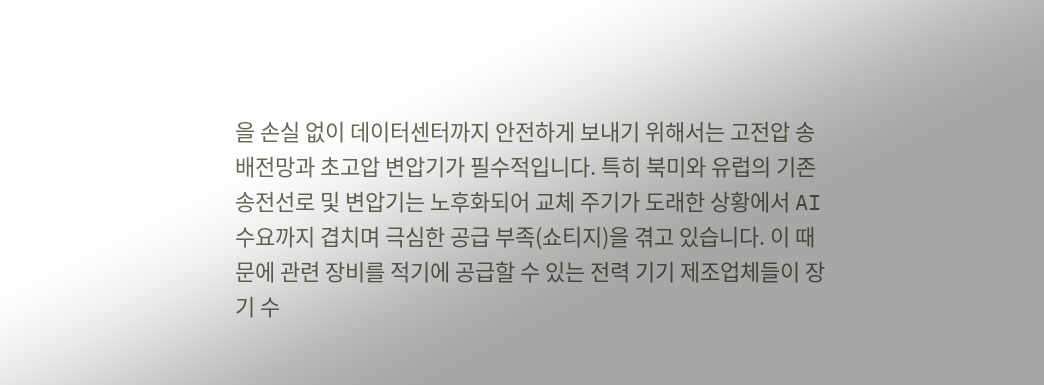을 손실 없이 데이터센터까지 안전하게 보내기 위해서는 고전압 송배전망과 초고압 변압기가 필수적입니다. 특히 북미와 유럽의 기존 송전선로 및 변압기는 노후화되어 교체 주기가 도래한 상황에서 AI 수요까지 겹치며 극심한 공급 부족(쇼티지)을 겪고 있습니다. 이 때문에 관련 장비를 적기에 공급할 수 있는 전력 기기 제조업체들이 장기 수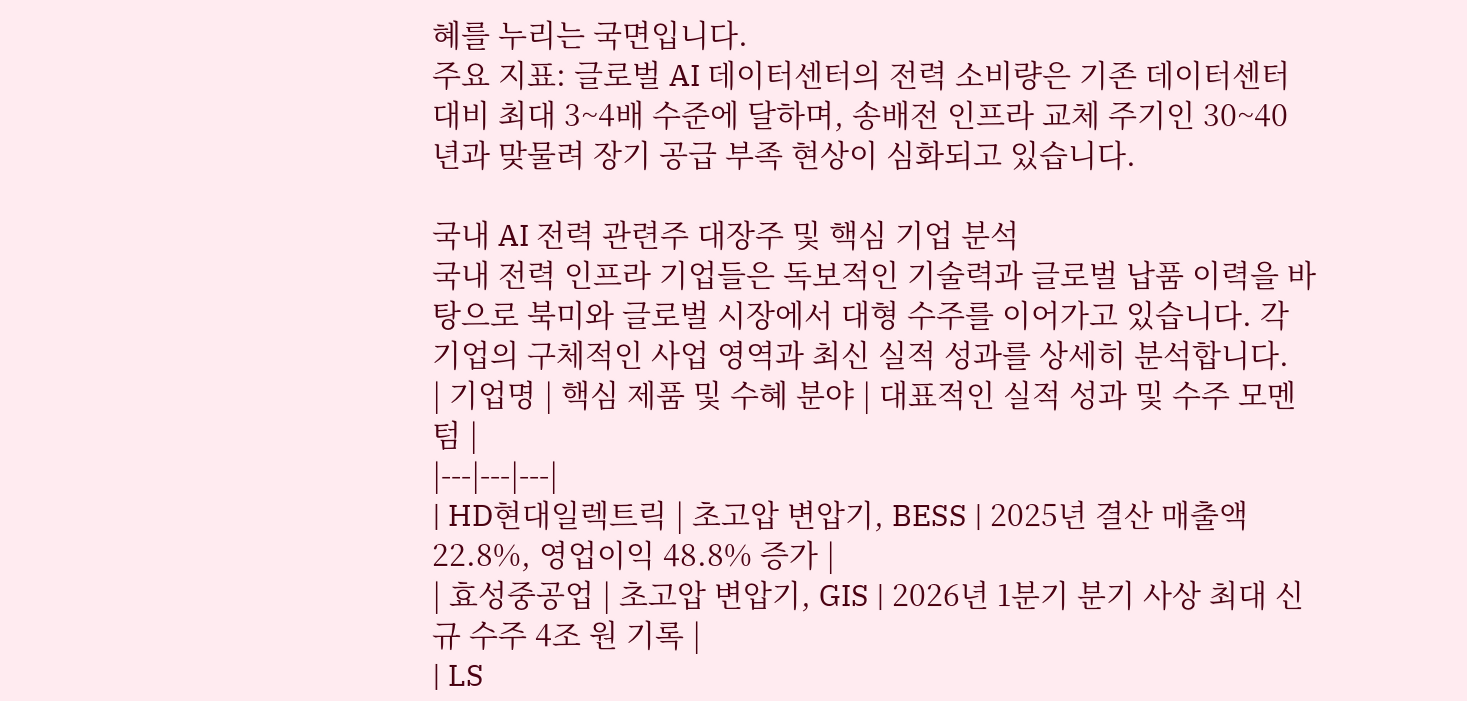혜를 누리는 국면입니다.
주요 지표: 글로벌 AI 데이터센터의 전력 소비량은 기존 데이터센터 대비 최대 3~4배 수준에 달하며, 송배전 인프라 교체 주기인 30~40년과 맞물려 장기 공급 부족 현상이 심화되고 있습니다.

국내 AI 전력 관련주 대장주 및 핵심 기업 분석
국내 전력 인프라 기업들은 독보적인 기술력과 글로벌 납품 이력을 바탕으로 북미와 글로벌 시장에서 대형 수주를 이어가고 있습니다. 각 기업의 구체적인 사업 영역과 최신 실적 성과를 상세히 분석합니다.
| 기업명 | 핵심 제품 및 수혜 분야 | 대표적인 실적 성과 및 수주 모멘텀 |
|---|---|---|
| HD현대일렉트릭 | 초고압 변압기, BESS | 2025년 결산 매출액 22.8%, 영업이익 48.8% 증가 |
| 효성중공업 | 초고압 변압기, GIS | 2026년 1분기 분기 사상 최대 신규 수주 4조 원 기록 |
| LS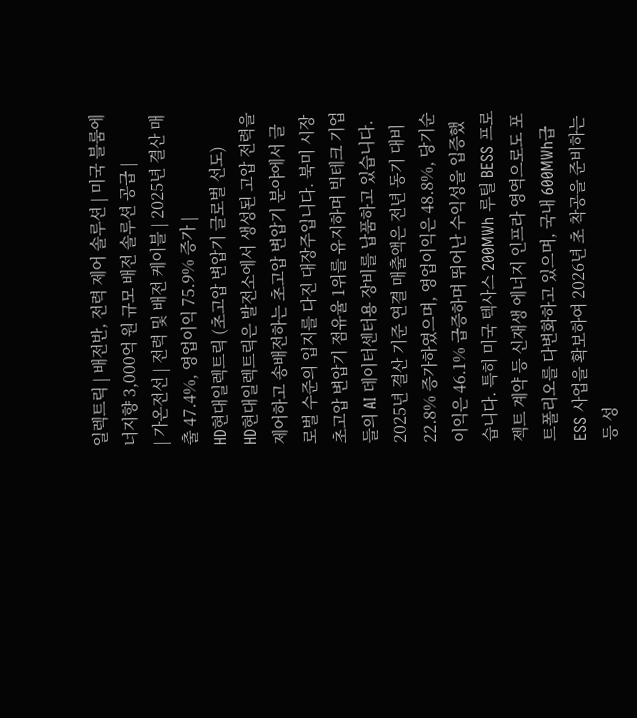일렉트릭 | 배전반, 전력 제어 솔루션 | 미국 블룸에너지향 3,000억 원 규모 배전 솔루션 공급 |
| 가온전선 | 전력 및 배전 케이블 | 2025년 결산 매출 47.4%, 영업이익 75.9% 증가 |
HD현대일렉트릭 (초고압 변압기 글로벌 선도)
HD현대일렉트릭은 발전소에서 생성된 고압 전력을 제어하고 송배전하는 초고압 변압기 분야에서 글로벌 수준의 입지를 다진 대장주입니다. 북미 시장 초고압 변압기 점유율 1위를 유지하며 빅테크 기업들의 AI 데이터센터용 장비를 납품하고 있습니다. 2025년 결산 기준 연결 매출액은 전년 동기 대비 22.8% 증가하였으며, 영업이익은 48.8%, 당기순이익은 46.1% 급증하며 뛰어난 수익성을 입증했습니다. 특히 미국 텍사스 200MWh 루틸 BESS 프로젝트 계약 등 신재생 에너지 인프라 영역으로도 포트폴리오를 다변화하고 있으며, 국내 600MWh급 ESS 사업을 확보하여 2026년 초 착공을 준비하는 등 성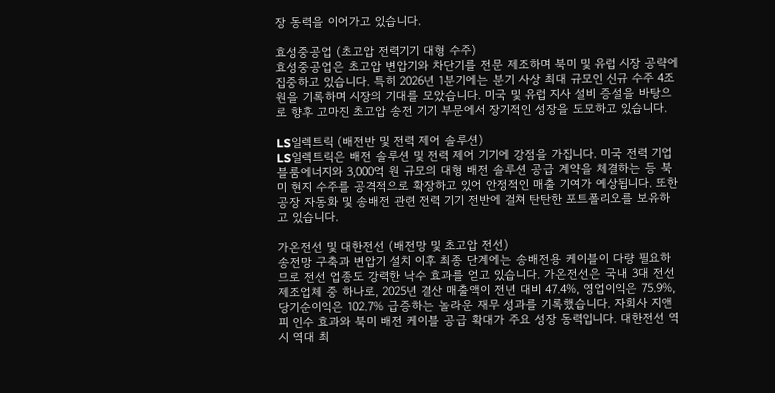장 동력을 이어가고 있습니다.

효성중공업 (초고압 전력기기 대형 수주)
효성중공업은 초고압 변압기와 차단기를 전문 제조하며 북미 및 유럽 시장 공략에 집중하고 있습니다. 특히 2026년 1분기에는 분기 사상 최대 규모인 신규 수주 4조 원을 기록하며 시장의 기대를 모았습니다. 미국 및 유럽 지사 설비 증설을 바탕으로 향후 고마진 초고압 송전 기기 부문에서 장기적인 성장을 도모하고 있습니다.

LS일렉트릭 (배전반 및 전력 제어 솔루션)
LS일렉트릭은 배전 솔루션 및 전력 제어 기기에 강점을 가집니다. 미국 전력 기업 블룸에너지와 3,000억 원 규모의 대형 배전 솔루션 공급 계약을 체결하는 등 북미 현지 수주를 공격적으로 확장하고 있어 안정적인 매출 기여가 예상됩니다. 또한 공장 자동화 및 송배전 관련 전력 기기 전반에 걸쳐 탄탄한 포트폴리오를 보유하고 있습니다.

가온전선 및 대한전선 (배전망 및 초고압 전선)
송전망 구축과 변압기 설치 이후 최종 단계에는 송배전용 케이블이 다량 필요하므로 전선 업종도 강력한 낙수 효과를 얻고 있습니다. 가온전선은 국내 3대 전선 제조업체 중 하나로, 2025년 결산 매출액이 전년 대비 47.4%, 영업이익은 75.9%, 당기순이익은 102.7% 급증하는 놀라운 재무 성과를 기록했습니다. 자회사 지앤피 인수 효과와 북미 배전 케이블 공급 확대가 주요 성장 동력입니다. 대한전선 역시 역대 최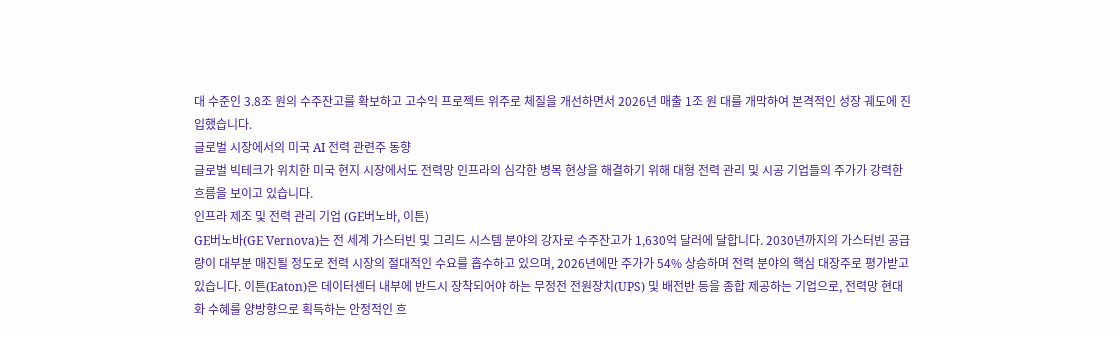대 수준인 3.8조 원의 수주잔고를 확보하고 고수익 프로젝트 위주로 체질을 개선하면서 2026년 매출 1조 원 대를 개막하여 본격적인 성장 궤도에 진입했습니다.
글로벌 시장에서의 미국 AI 전력 관련주 동향
글로벌 빅테크가 위치한 미국 현지 시장에서도 전력망 인프라의 심각한 병목 현상을 해결하기 위해 대형 전력 관리 및 시공 기업들의 주가가 강력한 흐름을 보이고 있습니다.
인프라 제조 및 전력 관리 기업 (GE버노바, 이튼)
GE버노바(GE Vernova)는 전 세계 가스터빈 및 그리드 시스템 분야의 강자로 수주잔고가 1,630억 달러에 달합니다. 2030년까지의 가스터빈 공급량이 대부분 매진될 정도로 전력 시장의 절대적인 수요를 흡수하고 있으며, 2026년에만 주가가 54% 상승하며 전력 분야의 핵심 대장주로 평가받고 있습니다. 이튼(Eaton)은 데이터센터 내부에 반드시 장착되어야 하는 무정전 전원장치(UPS) 및 배전반 등을 종합 제공하는 기업으로, 전력망 현대화 수혜를 양방향으로 획득하는 안정적인 흐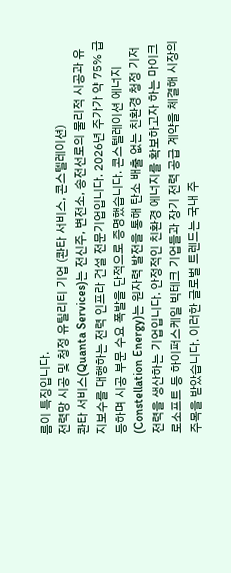름이 특징입니다.
전력망 시공 및 청정 유틸리티 기업 (콴타 서비스, 콘스텔레이션)
콴타 서비스(Quanta Services)는 전신주, 변전소, 송전선로의 물리적 시공과 유지보수를 대행하는 전력 인프라 건설 전문기업입니다. 2026년 주가가 약 75% 급등하며 시공 부문 수요 폭발을 단적으로 증명했습니다. 콘스텔레이션 에너지(Constellation Energy)는 원자력 발전을 통해 탄소 배출 없는 친환경 청정 기저 전력을 생산하는 기업입니다. 안정적인 친환경 에너지를 확보하고자 하는 마이크로소프트 등 하이퍼스케일 빅테크 기업들과 장기 전력 공급 계약을 체결해 시장의 주목을 받았습니다. 이러한 글로벌 트렌드는 국내 주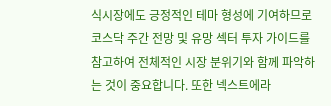식시장에도 긍정적인 테마 형성에 기여하므로 코스닥 주간 전망 및 유망 섹터 투자 가이드를 참고하여 전체적인 시장 분위기와 함께 파악하는 것이 중요합니다. 또한 넥스트에라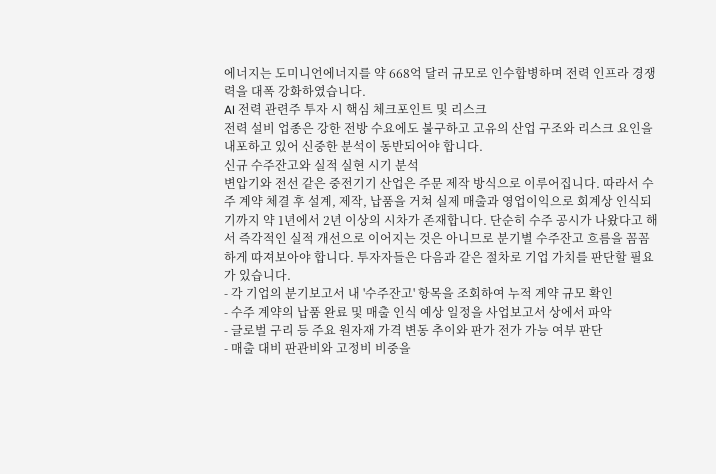에너지는 도미니언에너지를 약 668억 달러 규모로 인수합병하며 전력 인프라 경쟁력을 대폭 강화하였습니다.
AI 전력 관련주 투자 시 핵심 체크포인트 및 리스크
전력 설비 업종은 강한 전방 수요에도 불구하고 고유의 산업 구조와 리스크 요인을 내포하고 있어 신중한 분석이 동반되어야 합니다.
신규 수주잔고와 실적 실현 시기 분석
변압기와 전선 같은 중전기기 산업은 주문 제작 방식으로 이루어집니다. 따라서 수주 계약 체결 후 설계, 제작, 납품을 거쳐 실제 매출과 영업이익으로 회계상 인식되기까지 약 1년에서 2년 이상의 시차가 존재합니다. 단순히 수주 공시가 나왔다고 해서 즉각적인 실적 개선으로 이어지는 것은 아니므로 분기별 수주잔고 흐름을 꼼꼼하게 따져보아야 합니다. 투자자들은 다음과 같은 절차로 기업 가치를 판단할 필요가 있습니다.
- 각 기업의 분기보고서 내 '수주잔고' 항목을 조회하여 누적 계약 규모 확인
- 수주 계약의 납품 완료 및 매출 인식 예상 일정을 사업보고서 상에서 파악
- 글로벌 구리 등 주요 원자재 가격 변동 추이와 판가 전가 가능 여부 판단
- 매출 대비 판관비와 고정비 비중을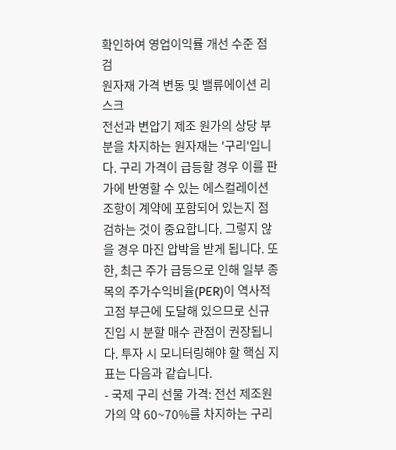확인하여 영업이익률 개선 수준 점검
원자재 가격 변동 및 밸류에이션 리스크
전선과 변압기 제조 원가의 상당 부분을 차지하는 원자재는 '구리'입니다. 구리 가격이 급등할 경우 이를 판가에 반영할 수 있는 에스컬레이션 조항이 계약에 포함되어 있는지 점검하는 것이 중요합니다. 그렇지 않을 경우 마진 압박을 받게 됩니다. 또한, 최근 주가 급등으로 인해 일부 종목의 주가수익비율(PER)이 역사적 고점 부근에 도달해 있으므로 신규 진입 시 분할 매수 관점이 권장됩니다. 투자 시 모니터링해야 할 핵심 지표는 다음과 같습니다.
- 국제 구리 선물 가격: 전선 제조원가의 약 60~70%를 차지하는 구리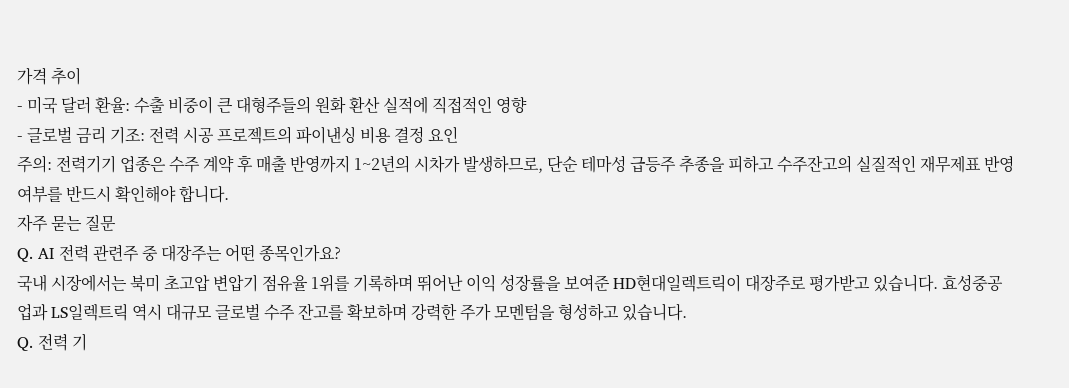가격 추이
- 미국 달러 환율: 수출 비중이 큰 대형주들의 원화 환산 실적에 직접적인 영향
- 글로벌 금리 기조: 전력 시공 프로젝트의 파이낸싱 비용 결정 요인
주의: 전력기기 업종은 수주 계약 후 매출 반영까지 1~2년의 시차가 발생하므로, 단순 테마성 급등주 추종을 피하고 수주잔고의 실질적인 재무제표 반영 여부를 반드시 확인해야 합니다.
자주 묻는 질문
Q. AI 전력 관련주 중 대장주는 어떤 종목인가요?
국내 시장에서는 북미 초고압 변압기 점유율 1위를 기록하며 뛰어난 이익 성장률을 보여준 HD현대일렉트릭이 대장주로 평가받고 있습니다. 효성중공업과 LS일렉트릭 역시 대규모 글로벌 수주 잔고를 확보하며 강력한 주가 모멘텀을 형성하고 있습니다.
Q. 전력 기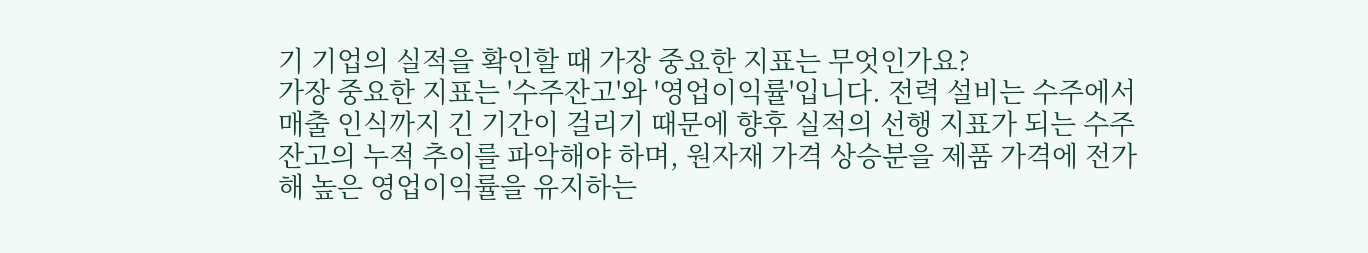기 기업의 실적을 확인할 때 가장 중요한 지표는 무엇인가요?
가장 중요한 지표는 '수주잔고'와 '영업이익률'입니다. 전력 설비는 수주에서 매출 인식까지 긴 기간이 걸리기 때문에 향후 실적의 선행 지표가 되는 수주잔고의 누적 추이를 파악해야 하며, 원자재 가격 상승분을 제품 가격에 전가해 높은 영업이익률을 유지하는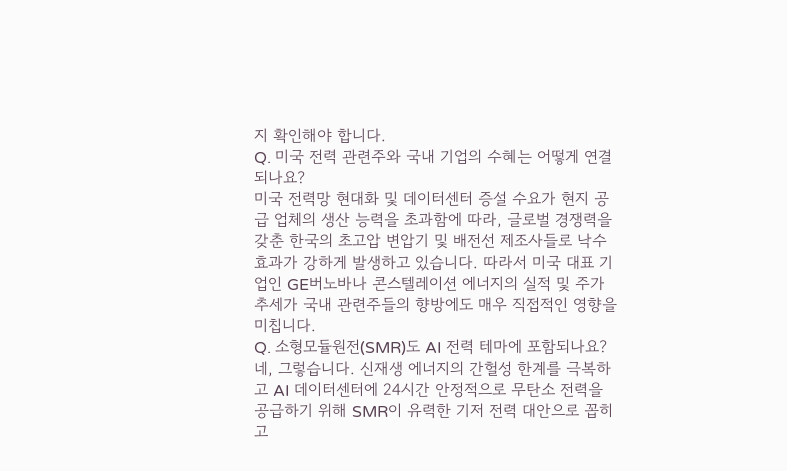지 확인해야 합니다.
Q. 미국 전력 관련주와 국내 기업의 수혜는 어떻게 연결되나요?
미국 전력망 현대화 및 데이터센터 증설 수요가 현지 공급 업체의 생산 능력을 초과함에 따라, 글로벌 경쟁력을 갖춘 한국의 초고압 변압기 및 배전선 제조사들로 낙수 효과가 강하게 발생하고 있습니다. 따라서 미국 대표 기업인 GE버노바나 콘스텔레이션 에너지의 실적 및 주가 추세가 국내 관련주들의 향방에도 매우 직접적인 영향을 미칩니다.
Q. 소형모듈원전(SMR)도 AI 전력 테마에 포함되나요?
네, 그렇습니다. 신재생 에너지의 간헐성 한계를 극복하고 AI 데이터센터에 24시간 안정적으로 무탄소 전력을 공급하기 위해 SMR이 유력한 기저 전력 대안으로 꼽히고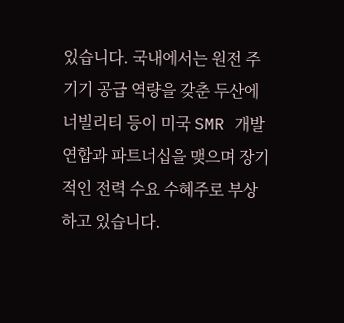있습니다. 국내에서는 원전 주기기 공급 역량을 갖춘 두산에너빌리티 등이 미국 SMR 개발 연합과 파트너십을 맺으며 장기적인 전력 수요 수혜주로 부상하고 있습니다.